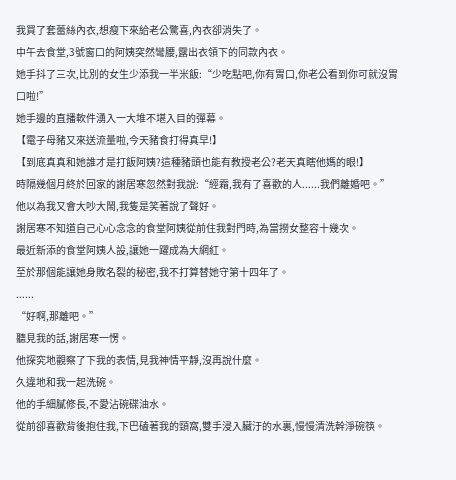我買了套蕾絲內衣,想瘦下來給老公驚喜,內衣卻消失了。
中午去食堂,3號窗口的阿姨突然彎腰,露出衣領下的同款內衣。
她手抖了三次,比別的女生少添我一半米飯:“少吃點吧,你有胃口,你老公看到你可就沒胃口啦!”
她手邊的直播軟件湧入一大堆不堪入目的彈幕。
【電子母豬又來送流量啦,今天豬食打得真早!】
【到底真真和她誰才是打飯阿姨?這種豬頭也能有教授老公?老天真瞎他媽的眼!】
時隔幾個月終於回家的謝居寒忽然對我說:“經霜,我有了喜歡的人......我們離婚吧。”
他以為我又會大吵大鬧,我隻是笑著說了聲好。
謝居寒不知道自己心心念念的食堂阿姨從前住我對門時,為當撈女整容十幾次。
最近新添的食堂阿姨人設,讓她一躍成為大網紅。
至於那個能讓她身敗名裂的秘密,我不打算替她守第十四年了。
......
“好啊,那離吧。”
聽見我的話,謝居寒一愣。
他探究地觀察了下我的表情,見我神情平靜,沒再說什麼。
久違地和我一起洗碗。
他的手細膩修長,不愛沾碗碟油水。
從前卻喜歡背後抱住我,下巴磕著我的頸窩,雙手浸入臟汙的水裏,慢慢清洗幹淨碗筷。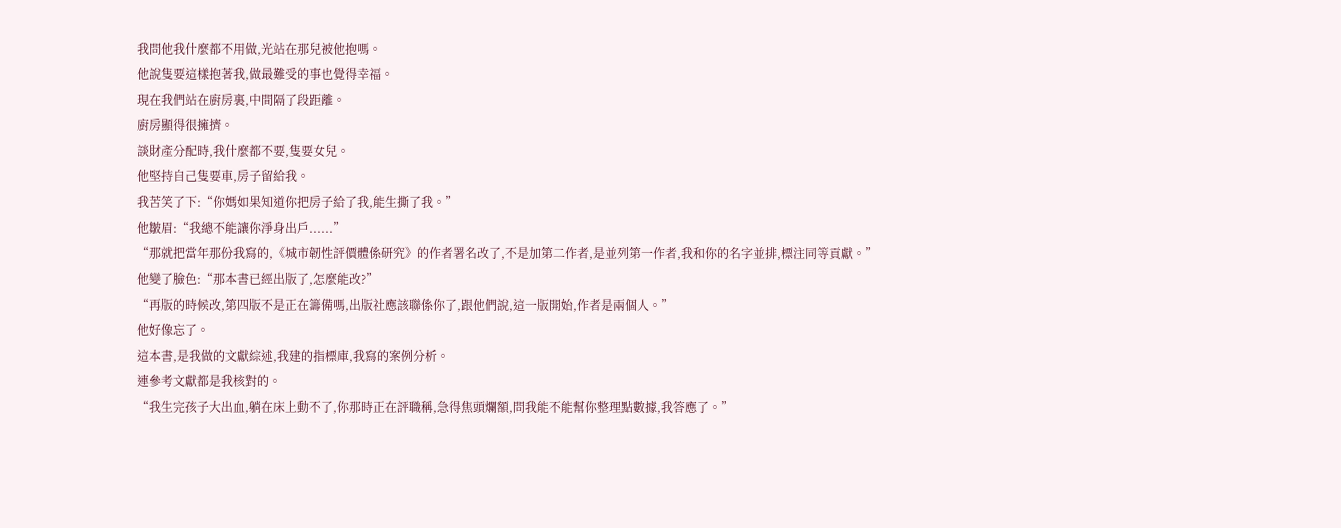我問他我什麼都不用做,光站在那兒被他抱嗎。
他說隻要這樣抱著我,做最難受的事也覺得幸福。
現在我們站在廚房裏,中間隔了段距離。
廚房顯得很擁擠。
談財產分配時,我什麼都不要,隻要女兒。
他堅持自己隻要車,房子留給我。
我苦笑了下:“你媽如果知道你把房子給了我,能生撕了我。”
他皺眉:“我總不能讓你淨身出戶......”
“那就把當年那份我寫的,《城市韌性評價體係研究》的作者署名改了,不是加第二作者,是並列第一作者,我和你的名字並排,標注同等貢獻。”
他變了臉色:“那本書已經出版了,怎麼能改?”
“再版的時候改,第四版不是正在籌備嗎,出版社應該聯係你了,跟他們說,這一版開始,作者是兩個人。”
他好像忘了。
這本書,是我做的文獻綜述,我建的指標庫,我寫的案例分析。
連參考文獻都是我核對的。
“我生完孩子大出血,躺在床上動不了,你那時正在評職稱,急得焦頭爛額,問我能不能幫你整理點數據,我答應了。”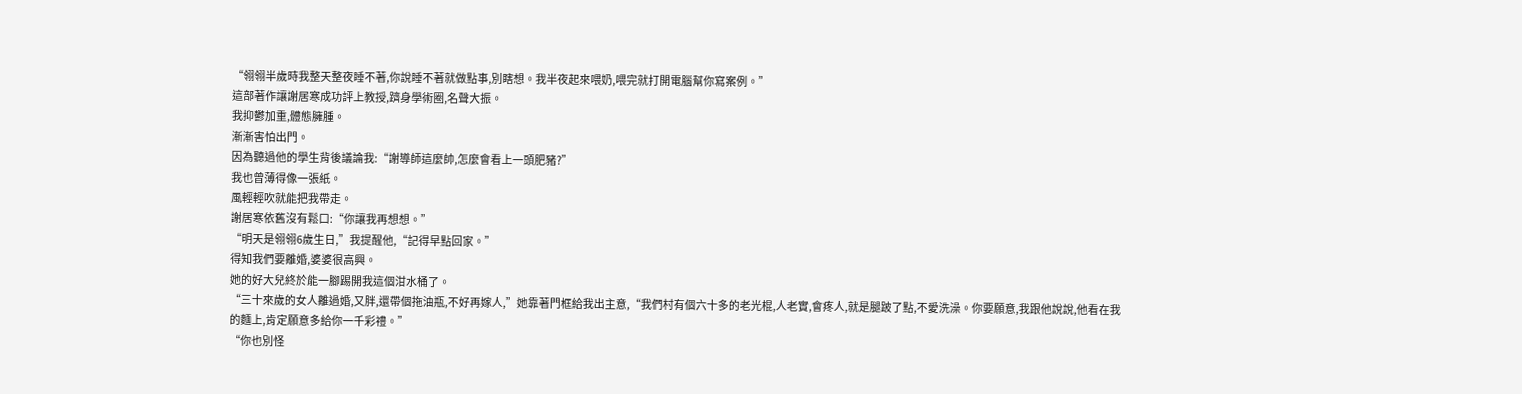“翎翎半歲時我整天整夜睡不著,你說睡不著就做點事,別瞎想。我半夜起來喂奶,喂完就打開電腦幫你寫案例。”
這部著作讓謝居寒成功評上教授,躋身學術圈,名聲大振。
我抑鬱加重,體態臃腫。
漸漸害怕出門。
因為聽過他的學生背後議論我:“謝導師這麼帥,怎麼會看上一頭肥豬?”
我也曾薄得像一張紙。
風輕輕吹就能把我帶走。
謝居寒依舊沒有鬆口:“你讓我再想想。”
“明天是翎翎6歲生日,”我提醒他,“記得早點回家。”
得知我們要離婚,婆婆很高興。
她的好大兒終於能一腳踢開我這個泔水桶了。
“三十來歲的女人離過婚,又胖,還帶個拖油瓶,不好再嫁人,”她靠著門框給我出主意,“我們村有個六十多的老光棍,人老實,會疼人,就是腿跛了點,不愛洗澡。你要願意,我跟他說說,他看在我的麵上,肯定願意多給你一千彩禮。”
“你也別怪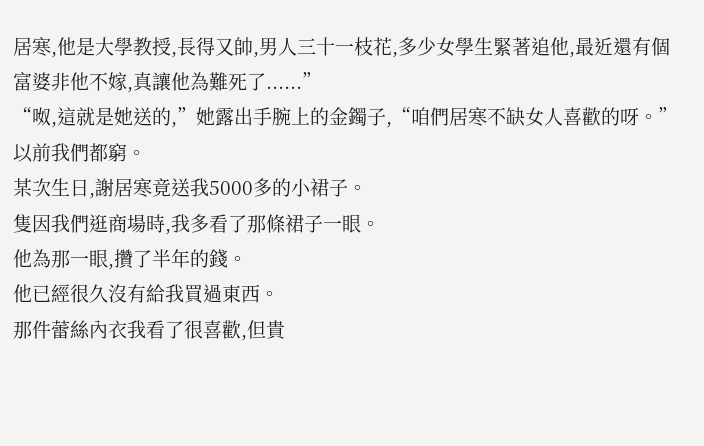居寒,他是大學教授,長得又帥,男人三十一枝花,多少女學生緊著追他,最近還有個富婆非他不嫁,真讓他為難死了......”
“呶,這就是她送的,”她露出手腕上的金鐲子,“咱們居寒不缺女人喜歡的呀。”
以前我們都窮。
某次生日,謝居寒竟送我5000多的小裙子。
隻因我們逛商場時,我多看了那條裙子一眼。
他為那一眼,攢了半年的錢。
他已經很久沒有給我買過東西。
那件蕾絲內衣我看了很喜歡,但貴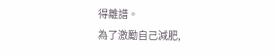得離譜。
為了激勵自己減肥,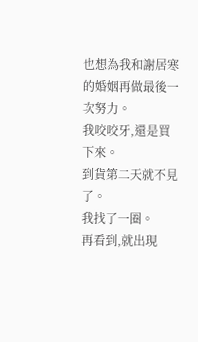也想為我和謝居寒的婚姻再做最後一次努力。
我咬咬牙,還是買下來。
到貨第二天就不見了。
我找了一圈。
再看到,就出現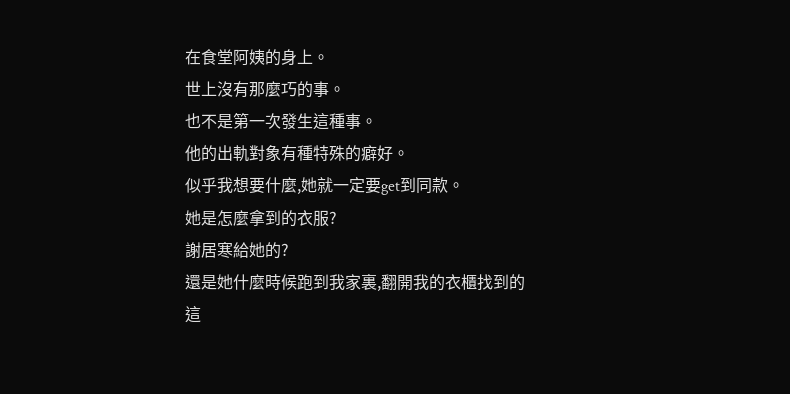在食堂阿姨的身上。
世上沒有那麼巧的事。
也不是第一次發生這種事。
他的出軌對象有種特殊的癖好。
似乎我想要什麼,她就一定要get到同款。
她是怎麼拿到的衣服?
謝居寒給她的?
還是她什麼時候跑到我家裏,翻開我的衣櫃找到的這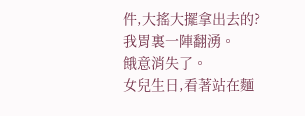件,大搖大擺拿出去的?
我胃裏一陣翻湧。
餓意消失了。
女兒生日,看著站在麵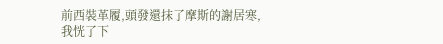前西裝革履,頭發還抹了摩斯的謝居寒,我恍了下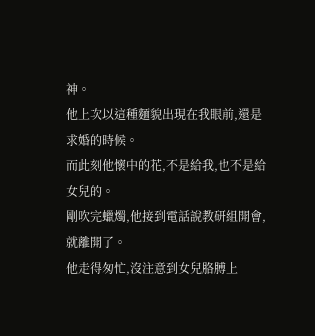神。
他上次以這種麵貌出現在我眼前,還是求婚的時候。
而此刻他懷中的花,不是給我,也不是給女兒的。
剛吹完蠟燭,他接到電話說教研組開會,就離開了。
他走得匆忙,沒注意到女兒胳膊上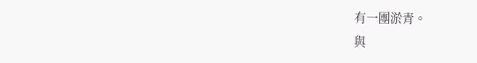有一團淤青。
與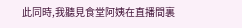此同時,我聽見食堂阿姨在直播間裏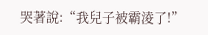哭著說:“我兒子被霸淩了!”